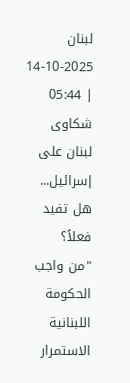لبنان
14-10-2025 | 05:44
شكاوى لبنان على إسرائيل... هل تفيد فعلاً؟
"من واجب الحكومة اللبنانية الاستمرار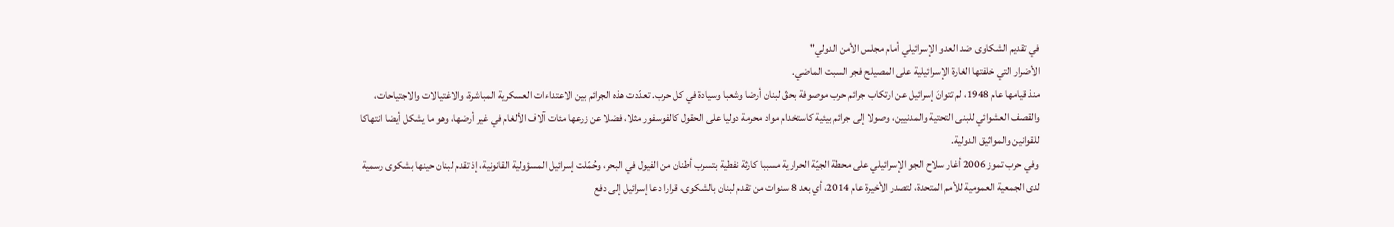في تقديم الشكاوى ضد العدو الإسرائيلي أمام مجلس الأمن الدولي"
الأضرار التي خلفتها الغارة الإسرائيلية على المصيلح فجر السبت الماضي.
منذ قيامها عام 1948، لم تتوانَ إسرائيل عن ارتكاب جرائم حرب موصوفة بحقّ لبنان أرضا وشعبا وسيادة في كل حرب. تعدّدت هذه الجرائم بين الاعتداءات العسكرية المباشرة، والاغتيالات والاجتياحات، والقصف العشوائي للبنى التحتية والمدنيين، وصولا إلى جرائم بيئية كاستخدام مواد محرمة دوليا على الحقول كالفوسفور مثلا، فضلا عن زرعها مئات آلاف الألغام في غير أرضها، وهو ما يشكل أيضا انتهاكا للقوانين والمواثيق الدولية.
وفي حرب تموز 2006 أغار سلاح الجو الإسرائيلي على محطة الجيّة الحرارية مسببا كارثة نفطية بتسرب أطنان من الفيول في البحر، وحُمّلت إسرائيل المسؤولية القانونية، إذ تقدم لبنان حينها بشكوى رسمية لدى الجمعية العمومية للأمم المتحدة، لتصدر الأخيرة عام 2014، أي بعد 8 سنوات من تقدم لبنان بالشكوى، قرارا دعا إسرائيل إلى دفع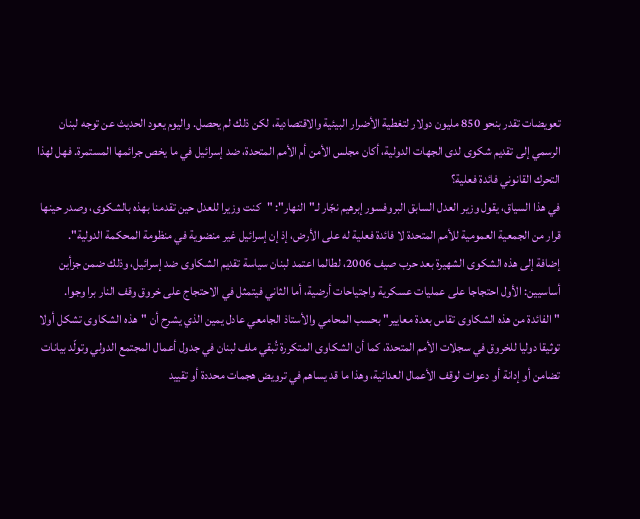تعويضات تقدر بنحو 850 مليون دولار لتغطية الأضرار البيئية والاقتصادية، لكن ذلك لم يحصل. واليوم يعود الحديث عن توجه لبنان الرسمي إلى تقديم شكوى لدى الجهات الدولية، أكان مجلس الأمن أم الأمم المتحدة، ضد إسرائيل في ما يخص جرائمها المستمرة. فهل لهذا التحرك القانوني فائدة فعلية؟
في هذا السياق، يقول وزير العدل السابق البروفسور إبرهيم نجّار لـ"النهار": "كنت وزيرا للعدل حين تقدمنا بهذه بالشكوى، وصدر حينها قرار من الجمعية العمومية للأمم المتحدة لا فائدة فعلية له على الأرض، إذ إن إسرائيل غير منضوية في منظومة المحكمة الدولية".
إضافة إلى هذه الشكوى الشهيرة بعد حرب صيف 2006، لطالما اعتمد لبنان سياسة تقديم الشكاوى ضد إسرائيل، وذلك ضمن جزأين أساسيين: الأول احتجاجا على عمليات عسكرية واجتياحات أرضية، أما الثاني فيتمثل في الاحتجاج على خروق وقف النار برا وجوا. "الفائدة من هذه الشكاوى تقاس بعدة معايير" بحسب المحامي والأستاذ الجامعي عادل يمين الذي يشرح أن "هذه الشكاوى تشكل أولا توثيقا دوليا للخروق في سجلات الأمم المتحدة، كما أن الشكاوى المتكررة تُبقي ملف لبنان في جدول أعمال المجتمع الدولي وتولّد بيانات تضامن أو إدانة أو دعوات لوقف الأعمال العدائية، وهذا ما قد يساهم في ترويض هجمات محددة أو تقييد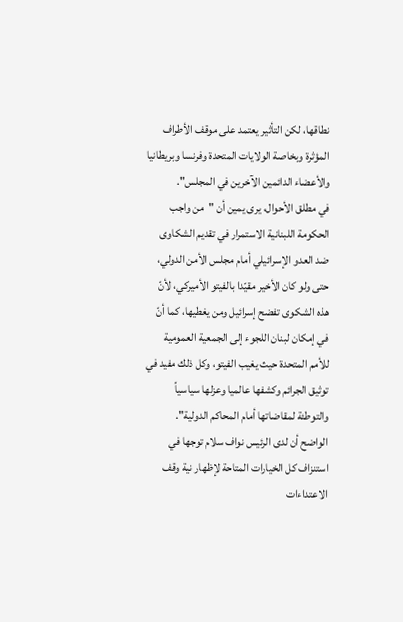نطاقها، لكن التأثير يعتمد على موقف الأطراف المؤثرة وبخاصة الولايات المتحدة وفرنسا وبريطانيا والأعضاء الدائمين الآخرين في المجلس".
في مطلق الأحوال، يرى يمين أن "من واجب الحكومة اللبنانية الاستمرار في تقديم الشكاوى ضد العدو الإسرائيلي أمام مجلس الأمن الدولي، حتى ولو كان الأخير مقيّدا بالفيتو الأميركي، لأنّ هذه الشكوى تفضح إسرائيل ومن يغطيها، كما أنّ في إمكان لبنان اللجوء إلى الجمعية العمومية للأمم المتحدة حيث يغيب الفيتو، وكل ذلك مفيد في توثيق الجرائم وكشفها عالميا وعزلها سياسياً والتوطئة لمقاضاتها أمام المحاكم الدولية".
الواضح أن لدى الرئيس نواف سلام توجها في استنزاف كل الخيارات المتاحة لإظهار نية وقف الاعتداءات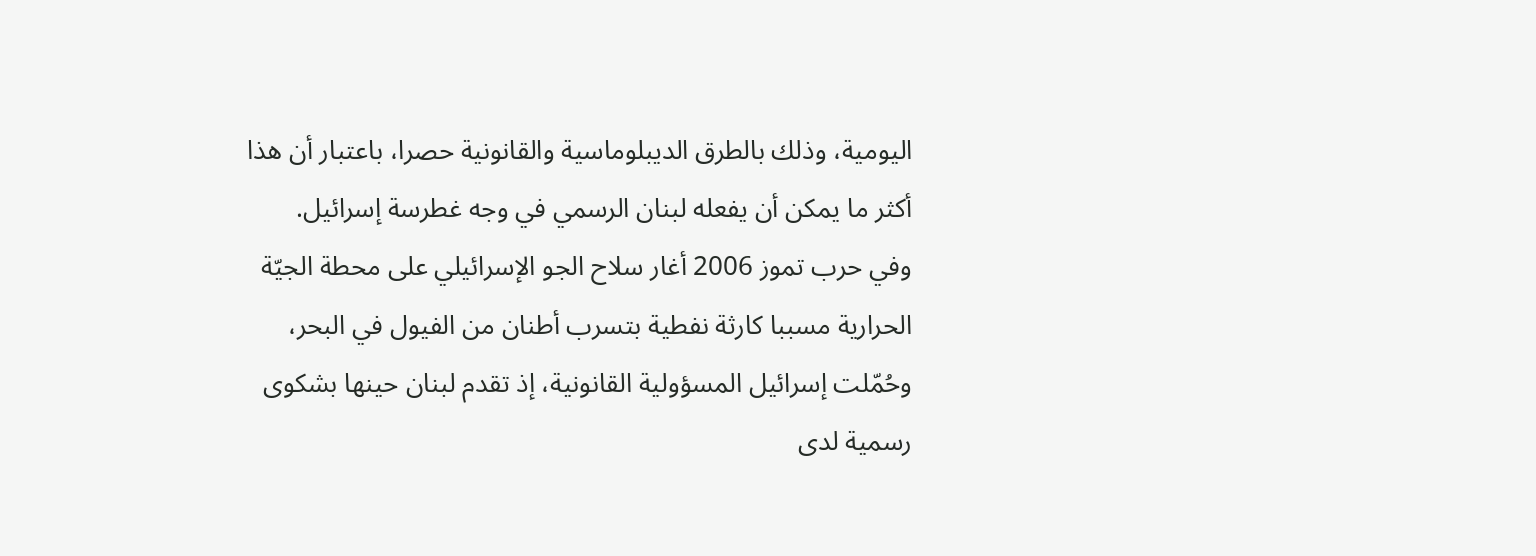اليومية، وذلك بالطرق الديبلوماسية والقانونية حصرا، باعتبار أن هذا أكثر ما يمكن أن يفعله لبنان الرسمي في وجه غطرسة إسرائيل.
وفي حرب تموز 2006 أغار سلاح الجو الإسرائيلي على محطة الجيّة الحرارية مسببا كارثة نفطية بتسرب أطنان من الفيول في البحر، وحُمّلت إسرائيل المسؤولية القانونية، إذ تقدم لبنان حينها بشكوى رسمية لدى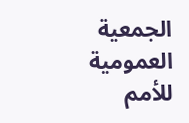الجمعية العمومية للأمم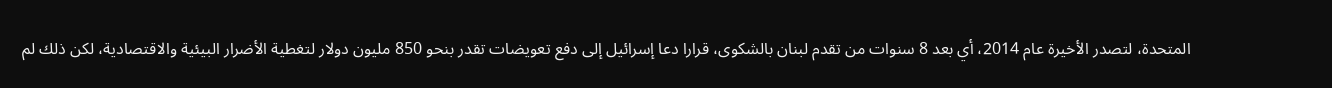المتحدة، لتصدر الأخيرة عام 2014، أي بعد 8 سنوات من تقدم لبنان بالشكوى، قرارا دعا إسرائيل إلى دفع تعويضات تقدر بنحو 850 مليون دولار لتغطية الأضرار البيئية والاقتصادية، لكن ذلك لم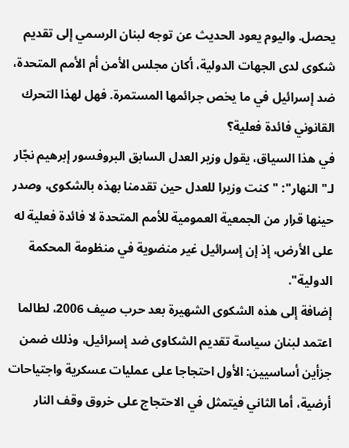يحصل. واليوم يعود الحديث عن توجه لبنان الرسمي إلى تقديم شكوى لدى الجهات الدولية، أكان مجلس الأمن أم الأمم المتحدة، ضد إسرائيل في ما يخص جرائمها المستمرة. فهل لهذا التحرك القانوني فائدة فعلية؟
في هذا السياق، يقول وزير العدل السابق البروفسور إبرهيم نجّار لـ"النهار": "كنت وزيرا للعدل حين تقدمنا بهذه بالشكوى، وصدر حينها قرار من الجمعية العمومية للأمم المتحدة لا فائدة فعلية له على الأرض، إذ إن إسرائيل غير منضوية في منظومة المحكمة الدولية".
إضافة إلى هذه الشكوى الشهيرة بعد حرب صيف 2006، لطالما اعتمد لبنان سياسة تقديم الشكاوى ضد إسرائيل، وذلك ضمن جزأين أساسيين: الأول احتجاجا على عمليات عسكرية واجتياحات أرضية، أما الثاني فيتمثل في الاحتجاج على خروق وقف النار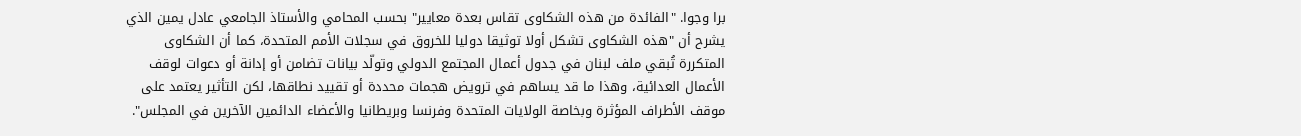برا وجوا. "الفائدة من هذه الشكاوى تقاس بعدة معايير" بحسب المحامي والأستاذ الجامعي عادل يمين الذي يشرح أن "هذه الشكاوى تشكل أولا توثيقا دوليا للخروق في سجلات الأمم المتحدة، كما أن الشكاوى المتكررة تُبقي ملف لبنان في جدول أعمال المجتمع الدولي وتولّد بيانات تضامن أو إدانة أو دعوات لوقف الأعمال العدائية، وهذا ما قد يساهم في ترويض هجمات محددة أو تقييد نطاقها، لكن التأثير يعتمد على موقف الأطراف المؤثرة وبخاصة الولايات المتحدة وفرنسا وبريطانيا والأعضاء الدائمين الآخرين في المجلس".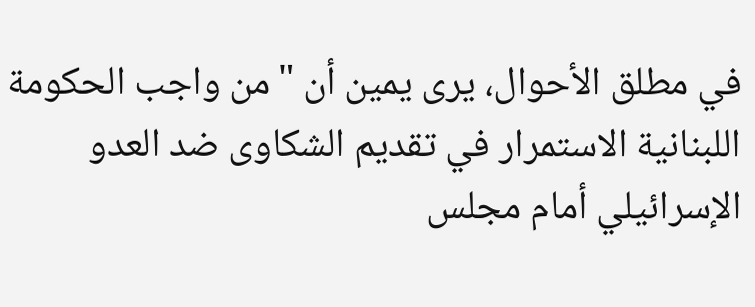في مطلق الأحوال، يرى يمين أن "من واجب الحكومة اللبنانية الاستمرار في تقديم الشكاوى ضد العدو الإسرائيلي أمام مجلس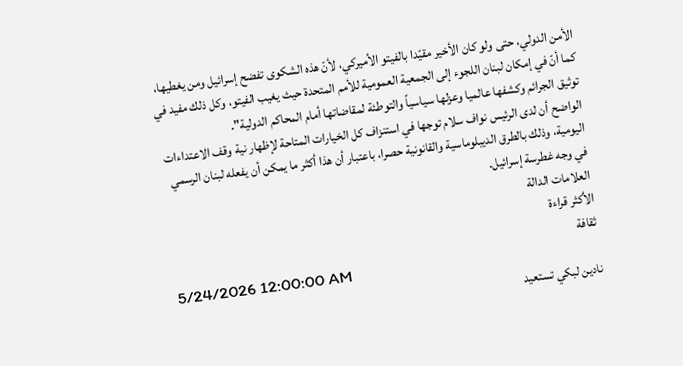الأمن الدولي، حتى ولو كان الأخير مقيّدا بالفيتو الأميركي، لأنّ هذه الشكوى تفضح إسرائيل ومن يغطيها، كما أنّ في إمكان لبنان اللجوء إلى الجمعية العمومية للأمم المتحدة حيث يغيب الفيتو، وكل ذلك مفيد في توثيق الجرائم وكشفها عالميا وعزلها سياسياً والتوطئة لمقاضاتها أمام المحاكم الدولية".
الواضح أن لدى الرئيس نواف سلام توجها في استنزاف كل الخيارات المتاحة لإظهار نية وقف الاعتداءات اليومية، وذلك بالطرق الديبلوماسية والقانونية حصرا، باعتبار أن هذا أكثر ما يمكن أن يفعله لبنان الرسمي في وجه غطرسة إسرائيل.
العلامات الدالة
الأكثر قراءة
ثقافة
5/24/2026 12:00:00 AM
نادين لبكي تستعيد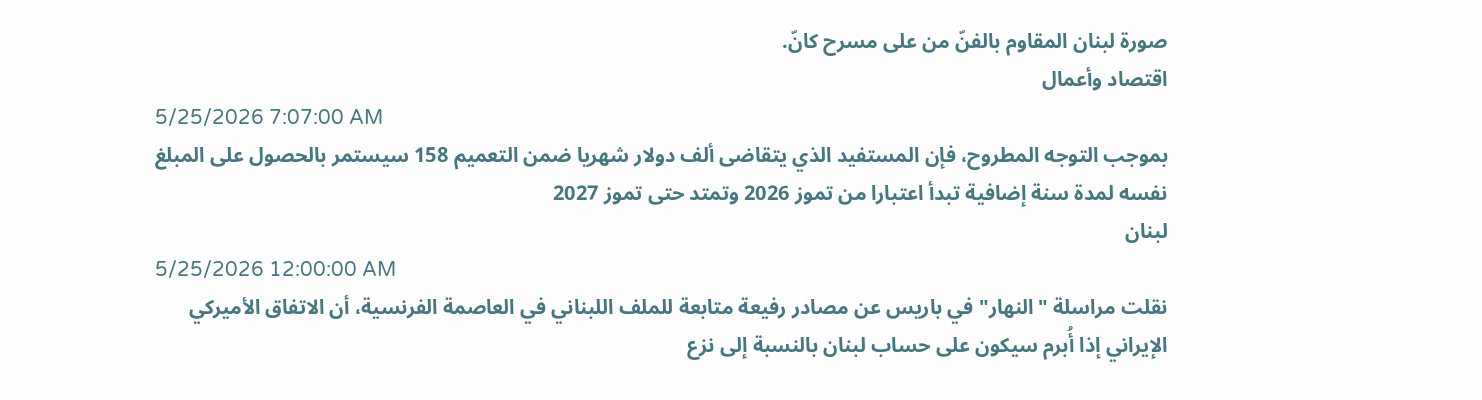صورة لبنان المقاوم بالفنّ من على مسرح كانّ.
اقتصاد وأعمال
5/25/2026 7:07:00 AM
بموجب التوجه المطروح، فإن المستفيد الذي يتقاضى ألف دولار شهريا ضمن التعميم 158 سيستمر بالحصول على المبلغ نفسه لمدة سنة إضافية تبدأ اعتبارا من تموز 2026 وتمتد حتى تموز 2027
لبنان
5/25/2026 12:00:00 AM
نقلت مراسلة "النهار" في باريس عن مصادر رفيعة متابعة للملف اللبناني في العاصمة الفرنسية، أن الاتفاق الأميركي الإيراني إذا أُبرم سيكون على حساب لبنان بالنسبة إلى نزع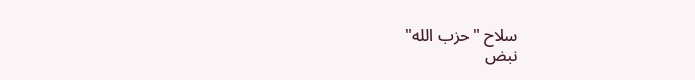سلاح "حزب الله"
نبض